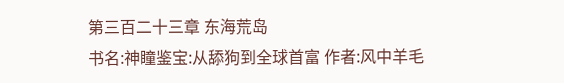第三百二十三章 东海荒岛
书名:神瞳鉴宝:从舔狗到全球首富 作者:风中羊毛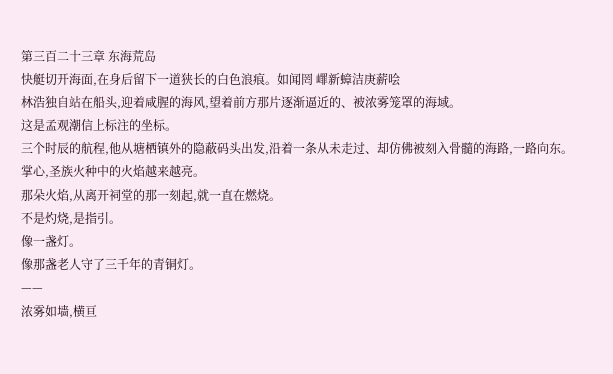第三百二十三章 东海荒岛
快艇切开海面,在身后留下一道狭长的白色浪痕。如闻罔 嶵新蟑洁庚薪哙
林浩独自站在船头,迎着咸腥的海风,望着前方那片逐渐逼近的、被浓雾笼罩的海域。
这是孟观潮信上标注的坐标。
三个时辰的航程,他从塘栖镇外的隐蔽码头出发,沿着一条从未走过、却仿佛被刻入骨髓的海路,一路向东。
掌心,圣族火种中的火焰越来越亮。
那朵火焰,从离开祠堂的那一刻起,就一直在燃烧。
不是灼烧,是指引。
像一盏灯。
像那盏老人守了三千年的青铜灯。
——
浓雾如墙,横亘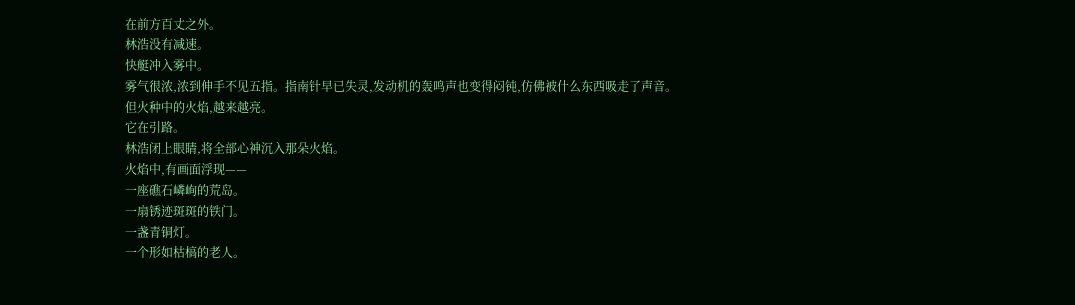在前方百丈之外。
林浩没有减速。
快艇冲入雾中。
雾气很浓,浓到伸手不见五指。指南针早已失灵,发动机的轰鸣声也变得闷钝,仿佛被什么东西吸走了声音。
但火种中的火焰,越来越亮。
它在引路。
林浩闭上眼睛,将全部心神沉入那朵火焰。
火焰中,有画面浮现——
一座礁石嶙峋的荒岛。
一扇锈迹斑斑的铁门。
一盏青铜灯。
一个形如枯槁的老人。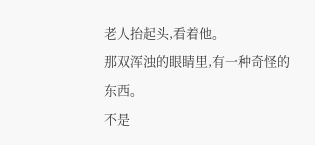老人抬起头,看着他。
那双浑浊的眼睛里,有一种奇怪的东西。
不是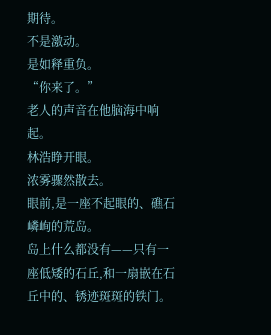期待。
不是激动。
是如释重负。
“你来了。”
老人的声音在他脑海中响起。
林浩睁开眼。
浓雾骤然散去。
眼前,是一座不起眼的、礁石嶙峋的荒岛。
岛上什么都没有——只有一座低矮的石丘,和一扇嵌在石丘中的、锈迹斑斑的铁门。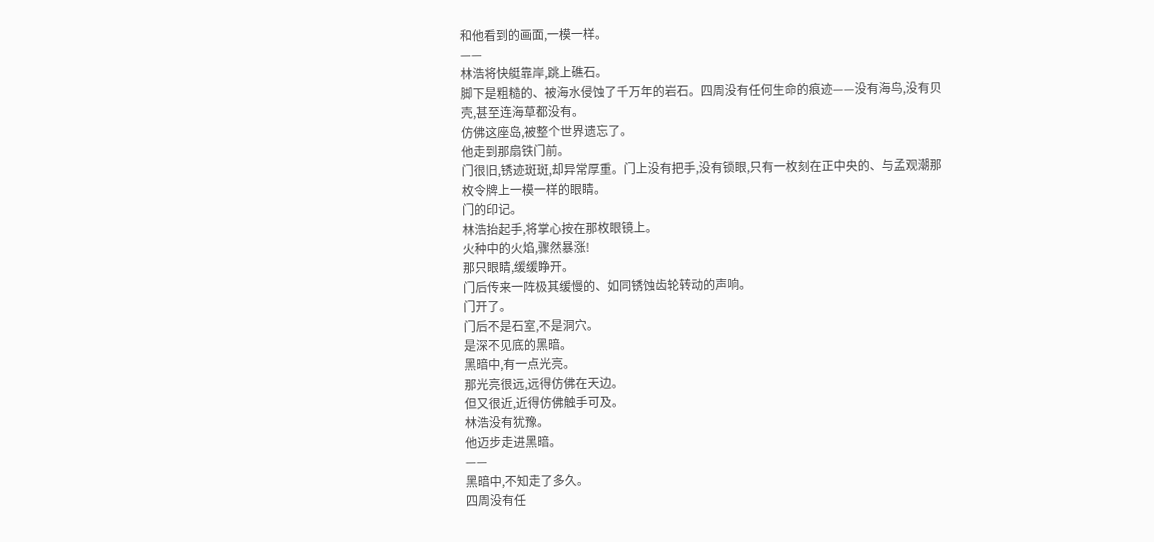和他看到的画面,一模一样。
——
林浩将快艇靠岸,跳上礁石。
脚下是粗糙的、被海水侵蚀了千万年的岩石。四周没有任何生命的痕迹——没有海鸟,没有贝壳,甚至连海草都没有。
仿佛这座岛,被整个世界遗忘了。
他走到那扇铁门前。
门很旧,锈迹斑斑,却异常厚重。门上没有把手,没有锁眼,只有一枚刻在正中央的、与孟观潮那枚令牌上一模一样的眼睛。
门的印记。
林浩抬起手,将掌心按在那枚眼镜上。
火种中的火焰,骤然暴涨!
那只眼睛,缓缓睁开。
门后传来一阵极其缓慢的、如同锈蚀齿轮转动的声响。
门开了。
门后不是石室,不是洞穴。
是深不见底的黑暗。
黑暗中,有一点光亮。
那光亮很远,远得仿佛在天边。
但又很近,近得仿佛触手可及。
林浩没有犹豫。
他迈步走进黑暗。
——
黑暗中,不知走了多久。
四周没有任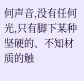何声音,没有任何光,只有脚下某种坚硬的、不知材质的触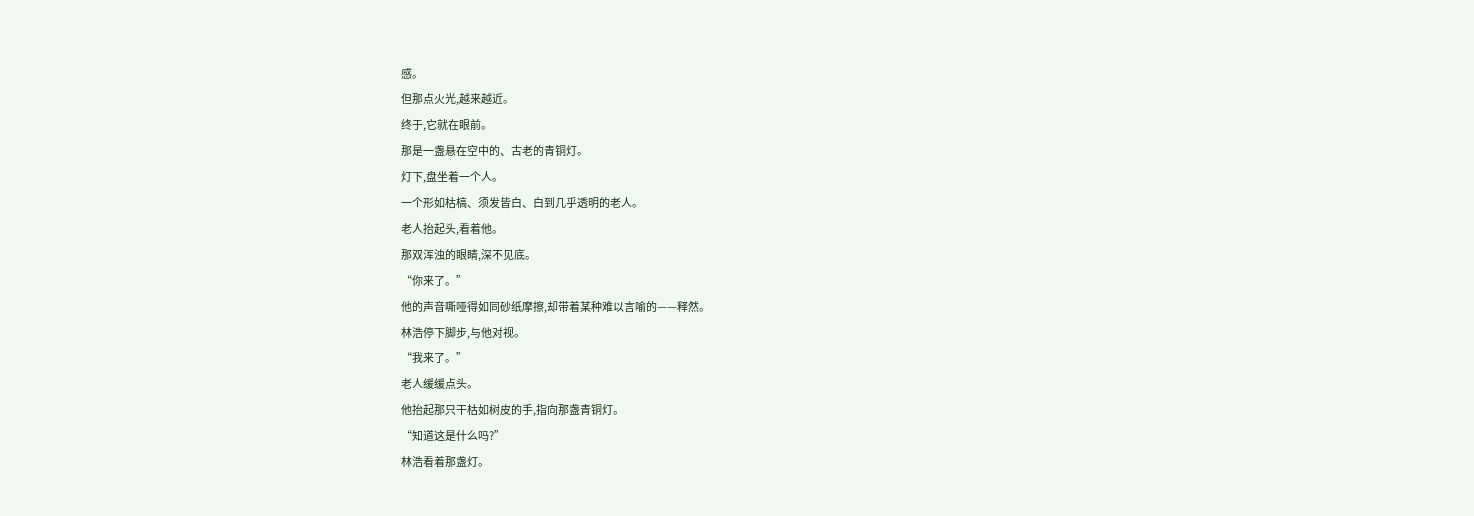感。
但那点火光,越来越近。
终于,它就在眼前。
那是一盏悬在空中的、古老的青铜灯。
灯下,盘坐着一个人。
一个形如枯槁、须发皆白、白到几乎透明的老人。
老人抬起头,看着他。
那双浑浊的眼睛,深不见底。
“你来了。”
他的声音嘶哑得如同砂纸摩擦,却带着某种难以言喻的——释然。
林浩停下脚步,与他对视。
“我来了。”
老人缓缓点头。
他抬起那只干枯如树皮的手,指向那盏青铜灯。
“知道这是什么吗?”
林浩看着那盏灯。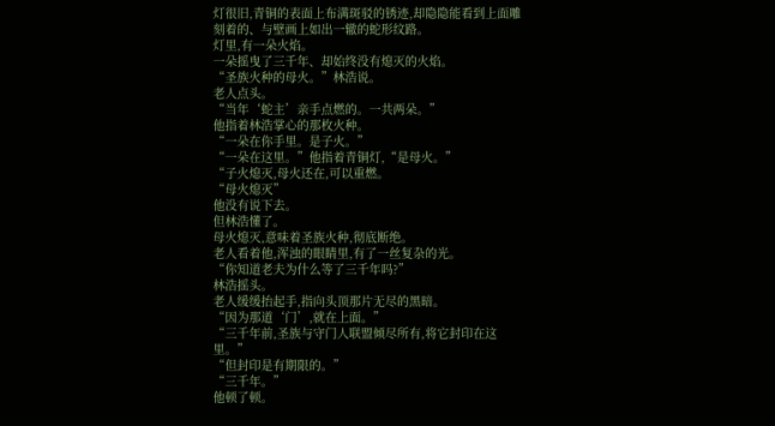灯很旧,青铜的表面上布满斑驳的锈迹,却隐隐能看到上面雕刻着的、与壁画上如出一辙的蛇形纹路。
灯里,有一朵火焰。
一朵摇曳了三千年、却始终没有熄灭的火焰。
“圣族火种的母火。”林浩说。
老人点头。
“当年‘蛇主’亲手点燃的。一共两朵。”
他指着林浩掌心的那枚火种。
“一朵在你手里。是子火。”
“一朵在这里。”他指着青铜灯,“是母火。”
“子火熄灭,母火还在,可以重燃。
“母火熄灭”
他没有说下去。
但林浩懂了。
母火熄灭,意味着圣族火种,彻底断绝。
老人看着他,浑浊的眼睛里,有了一丝复杂的光。
“你知道老夫为什么等了三千年吗?”
林浩摇头。
老人缓缓抬起手,指向头顶那片无尽的黑暗。
“因为那道‘门’,就在上面。”
“三千年前,圣族与守门人联盟倾尽所有,将它封印在这里。”
“但封印是有期限的。”
“三千年。”
他顿了顿。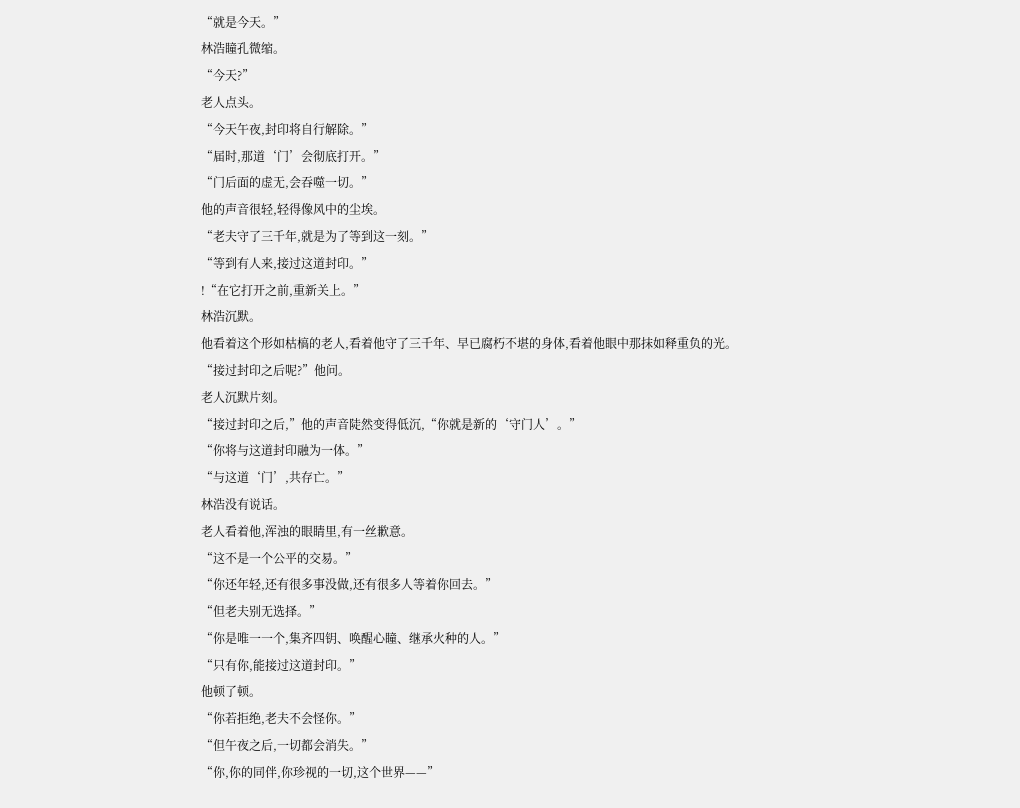“就是今天。”
林浩瞳孔微缩。
“今天?”
老人点头。
“今天午夜,封印将自行解除。”
“届时,那道‘门’会彻底打开。”
“门后面的虚无,会吞噬一切。”
他的声音很轻,轻得像风中的尘埃。
“老夫守了三千年,就是为了等到这一刻。”
“等到有人来,接过这道封印。”
!“在它打开之前,重新关上。”
林浩沉默。
他看着这个形如枯槁的老人,看着他守了三千年、早已腐朽不堪的身体,看着他眼中那抹如释重负的光。
“接过封印之后呢?”他问。
老人沉默片刻。
“接过封印之后,”他的声音陡然变得低沉,“你就是新的‘守门人’。”
“你将与这道封印融为一体。”
“与这道‘门’,共存亡。”
林浩没有说话。
老人看着他,浑浊的眼睛里,有一丝歉意。
“这不是一个公平的交易。”
“你还年轻,还有很多事没做,还有很多人等着你回去。”
“但老夫别无选择。”
“你是唯一一个,集齐四钥、唤醒心瞳、继承火种的人。”
“只有你,能接过这道封印。”
他顿了顿。
“你若拒绝,老夫不会怪你。”
“但午夜之后,一切都会消失。”
“你,你的同伴,你珍视的一切,这个世界——”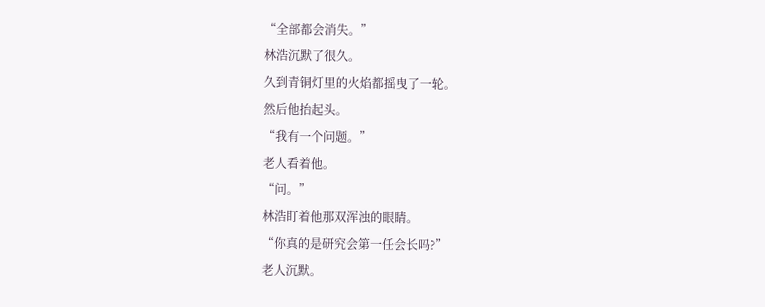“全部都会消失。”
林浩沉默了很久。
久到青铜灯里的火焰都摇曳了一轮。
然后他抬起头。
“我有一个问题。”
老人看着他。
“问。”
林浩盯着他那双浑浊的眼睛。
“你真的是研究会第一任会长吗?”
老人沉默。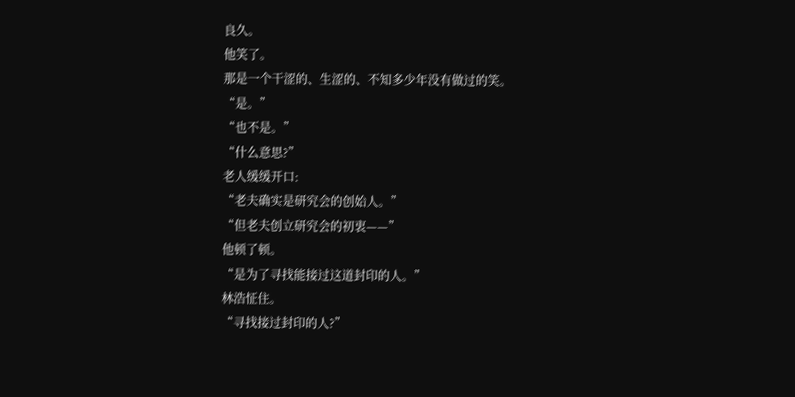良久。
他笑了。
那是一个干涩的、生涩的、不知多少年没有做过的笑。
“是。”
“也不是。”
“什么意思?”
老人缓缓开口:
“老夫确实是研究会的创始人。”
“但老夫创立研究会的初衷——”
他顿了顿。
“是为了寻找能接过这道封印的人。”
林浩怔住。
“寻找接过封印的人?”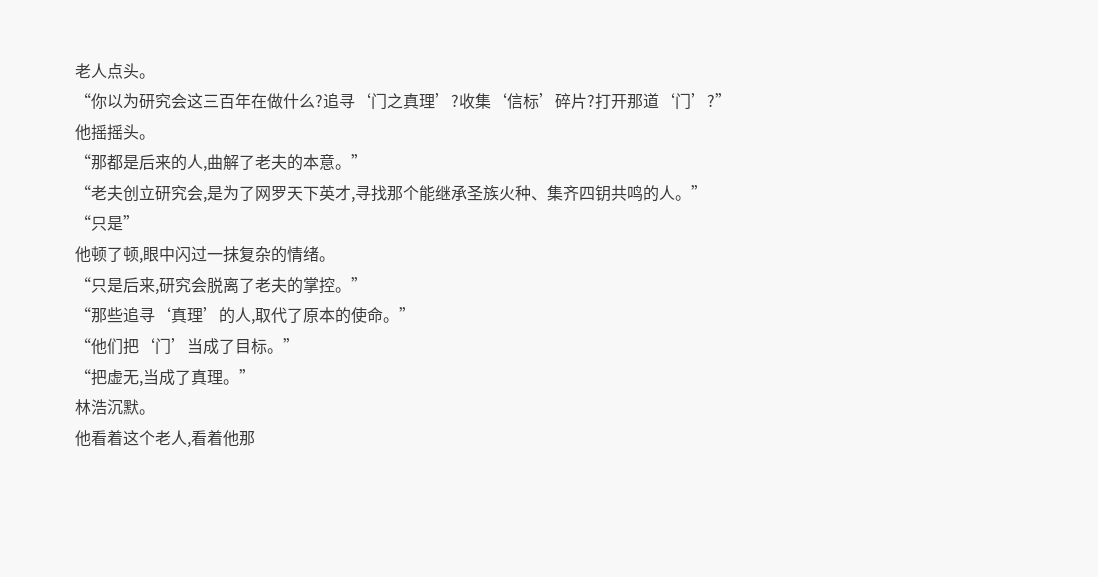老人点头。
“你以为研究会这三百年在做什么?追寻‘门之真理’?收集‘信标’碎片?打开那道‘门’?”
他摇摇头。
“那都是后来的人,曲解了老夫的本意。”
“老夫创立研究会,是为了网罗天下英才,寻找那个能继承圣族火种、集齐四钥共鸣的人。”
“只是”
他顿了顿,眼中闪过一抹复杂的情绪。
“只是后来,研究会脱离了老夫的掌控。”
“那些追寻‘真理’的人,取代了原本的使命。”
“他们把‘门’当成了目标。”
“把虚无,当成了真理。”
林浩沉默。
他看着这个老人,看着他那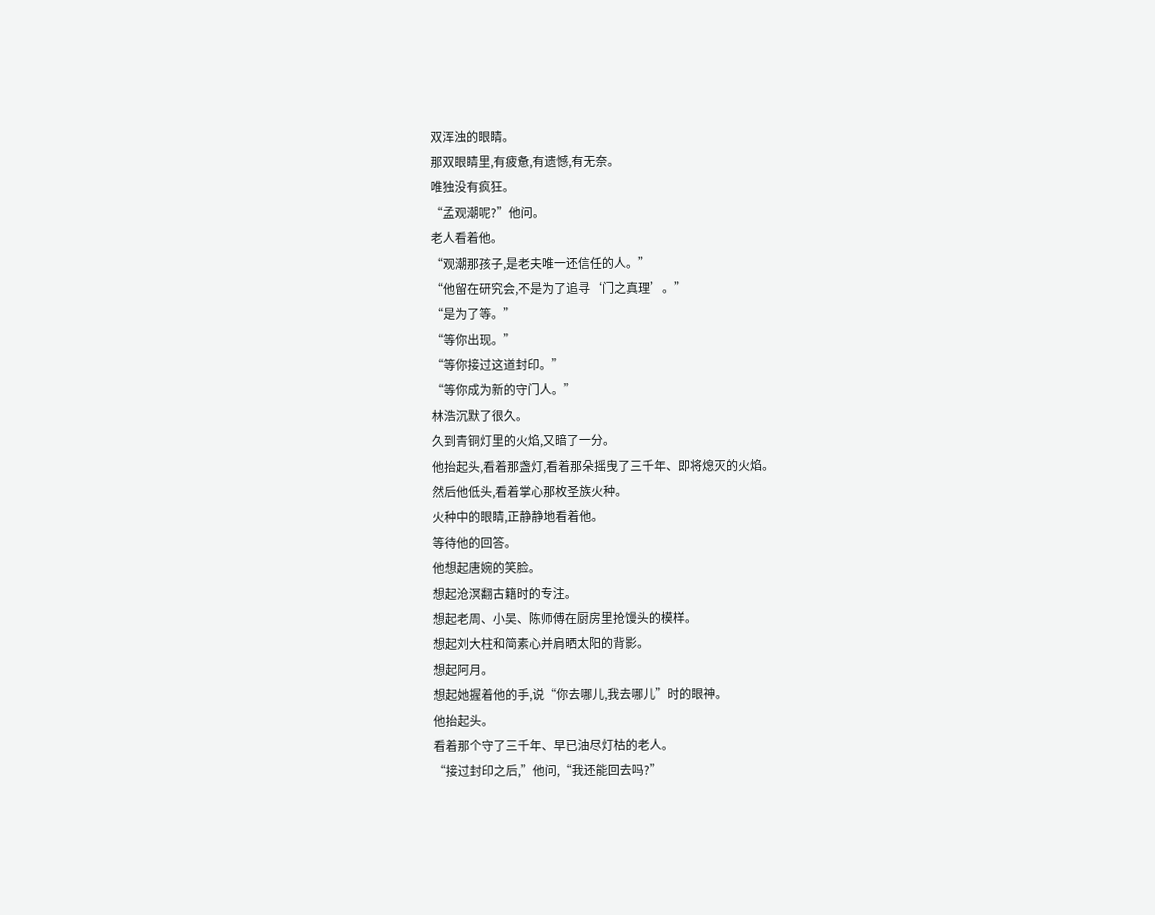双浑浊的眼睛。
那双眼睛里,有疲惫,有遗憾,有无奈。
唯独没有疯狂。
“孟观潮呢?”他问。
老人看着他。
“观潮那孩子,是老夫唯一还信任的人。”
“他留在研究会,不是为了追寻‘门之真理’。”
“是为了等。”
“等你出现。”
“等你接过这道封印。”
“等你成为新的守门人。”
林浩沉默了很久。
久到青铜灯里的火焰,又暗了一分。
他抬起头,看着那盏灯,看着那朵摇曳了三千年、即将熄灭的火焰。
然后他低头,看着掌心那枚圣族火种。
火种中的眼睛,正静静地看着他。
等待他的回答。
他想起唐婉的笑脸。
想起沧溟翻古籍时的专注。
想起老周、小吴、陈师傅在厨房里抢馒头的模样。
想起刘大柱和简素心并肩晒太阳的背影。
想起阿月。
想起她握着他的手,说“你去哪儿,我去哪儿”时的眼神。
他抬起头。
看着那个守了三千年、早已油尽灯枯的老人。
“接过封印之后,”他问,“我还能回去吗?”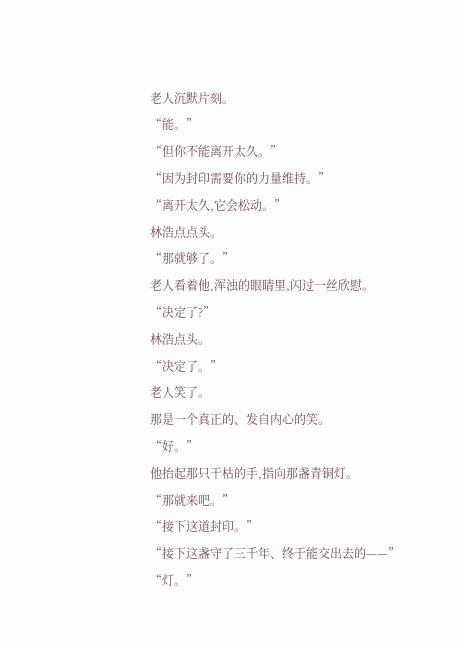老人沉默片刻。
“能。”
“但你不能离开太久。”
“因为封印需要你的力量维持。”
“离开太久,它会松动。”
林浩点点头。
“那就够了。”
老人看着他,浑浊的眼睛里,闪过一丝欣慰。
“决定了?”
林浩点头。
“决定了。”
老人笑了。
那是一个真正的、发自内心的笑。
“好。”
他抬起那只干枯的手,指向那盏青铜灯。
“那就来吧。”
“接下这道封印。”
“接下这盏守了三千年、终于能交出去的——”
“灯。”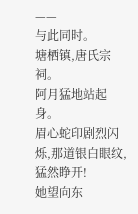——
与此同时。
塘栖镇,唐氏宗祠。
阿月猛地站起身。
眉心蛇印剧烈闪烁,那道银白眼纹,猛然睁开!
她望向东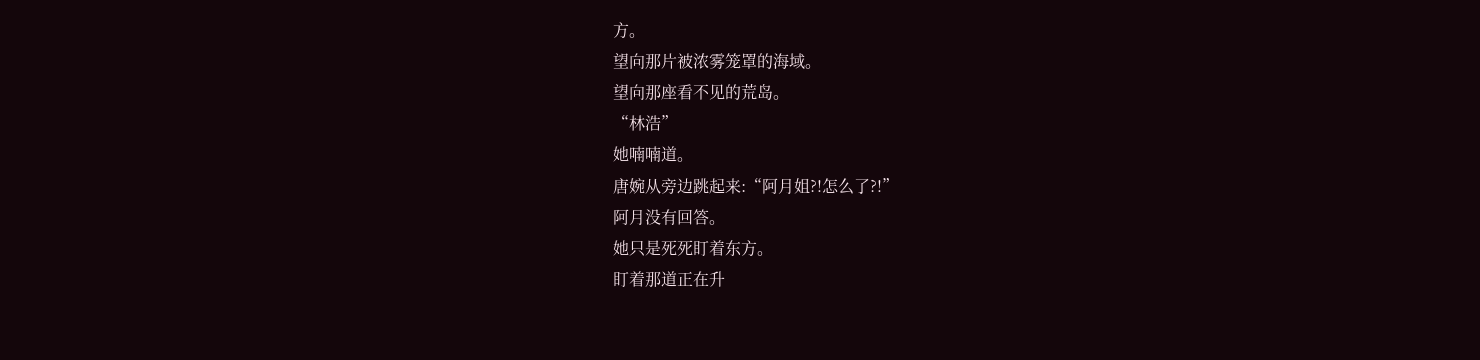方。
望向那片被浓雾笼罩的海域。
望向那座看不见的荒岛。
“林浩”
她喃喃道。
唐婉从旁边跳起来:“阿月姐?!怎么了?!”
阿月没有回答。
她只是死死盯着东方。
盯着那道正在升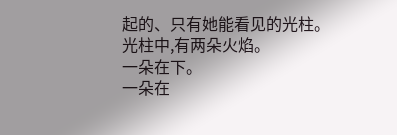起的、只有她能看见的光柱。
光柱中,有两朵火焰。
一朵在下。
一朵在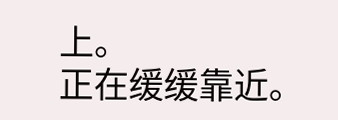上。
正在缓缓靠近。